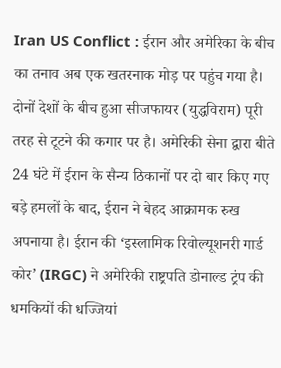Iran US Conflict : ईरान और अमेरिका के बीच का तनाव अब एक खतरनाक मोड़ पर पहुंच गया है। दोनों देशों के बीच हुआ सीजफायर (युद्धविराम) पूरी तरह से टूटने की कगार पर है। अमेरिकी सेना द्वारा बीते 24 घंटे में ईरान के सैन्य ठिकानों पर दो बार किए गए बड़े हमलों के बाद, ईरान ने बेहद आक्रामक रुख अपनाया है। ईरान की ‘इस्लामिक रिवोल्यूशनरी गार्ड कोर’ (IRGC) ने अमेरिकी राष्ट्रपति डोनाल्ड ट्रंप की धमकियों की धज्जियां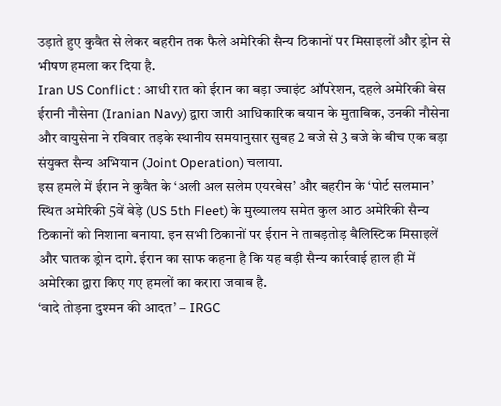उड़ाते हुए कुवैत से लेकर बहरीन तक फैले अमेरिकी सैन्य ठिकानों पर मिसाइलों और ड्रोन से भीषण हमला कर दिया है.
Iran US Conflict : आधी रात को ईरान का बड़ा ज्वाइंट ऑपरेशन, दहले अमेरिकी बेस
ईरानी नौसेना (Iranian Navy) द्वारा जारी आधिकारिक बयान के मुताबिक, उनकी नौसेना और वायुसेना ने रविवार तड़के स्थानीय समयानुसार सुबह 2 बजे से 3 बजे के बीच एक बड़ा संयुक्त सैन्य अभियान (Joint Operation) चलाया.
इस हमले में ईरान ने कुवैत के ‘अली अल सलेम एयरबेस’ और बहरीन के ‘पोर्ट सलमान’ स्थित अमेरिकी 5वें बेड़े (US 5th Fleet) के मुख्यालय समेत कुल आठ अमेरिकी सैन्य ठिकानों को निशाना बनाया. इन सभी ठिकानों पर ईरान ने ताबड़तोड़ बैलिस्टिक मिसाइलें और घातक ड्रोन दागे. ईरान का साफ कहना है कि यह बड़ी सैन्य कार्रवाई हाल ही में अमेरिका द्वारा किए गए हमलों का करारा जवाब है.
‘वादे तोड़ना दुश्मन की आदत’ – IRGC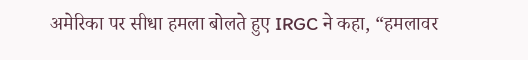अमेरिका पर सीधा हमला बोलते हुए IRGC ने कहा, “हमलावर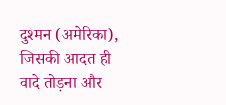दुश्मन (अमेरिका), जिसकी आदत ही वादे तोड़ना और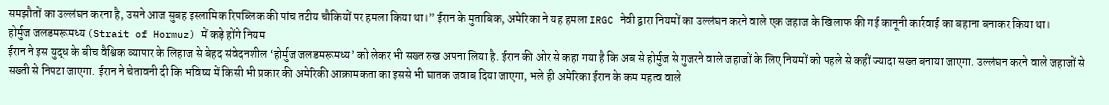समझौतों का उल्लंघन करना है, उसने आज सुबह इस्लामिक रिपब्लिक की पांच तटीय चौकियों पर हमला किया था।” ईरान के मुताबिक, अमेरिका ने यह हमला IRGC नेवी द्वारा नियमों का उल्लंघन करने वाले एक जहाज के खिलाफ की गई कानूनी कार्रवाई का बहाना बनाकर किया था।
होर्मुज जलडमरूमध्य (Strait of Hormuz) में कड़े होंगे नियम
ईरान ने इस युद्ध के बीच वैश्विक व्यापार के लिहाज से बेहद संवेदनशील ‘होर्मुज जलडमरूमध्य’ को लेकर भी सख्त रुख अपना लिया है. ईरान की ओर से कहा गया है कि अब से होर्मुज से गुजरने वाले जहाजों के लिए नियमों को पहले से कहीं ज्यादा सख्त बनाया जाएगा. उल्लंघन करने वाले जहाजों से सख्ती से निपटा जाएगा. ईरान ने चेतावनी दी कि भविष्य में किसी भी प्रकार की अमेरिकी आक्रामकता का इससे भी घातक जवाब दिया जाएगा, भले ही अमेरिका ईरान के कम महत्व वाले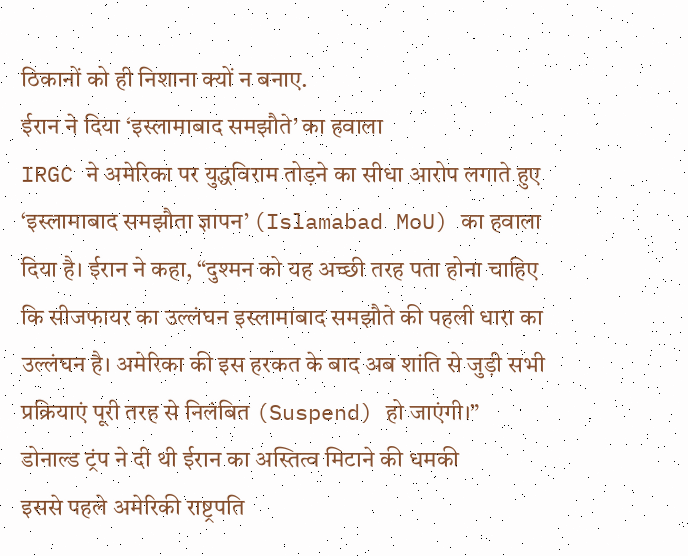ठिकानों को ही निशाना क्यों न बनाए.
ईरान ने दिया ‘इस्लामाबाद समझौते’ का हवाला
IRGC ने अमेरिका पर युद्धविराम तोड़ने का सीधा आरोप लगाते हुए ‘इस्लामाबाद समझौता ज्ञापन’ (Islamabad MoU) का हवाला दिया है। ईरान ने कहा, “दुश्मन को यह अच्छी तरह पता होना चाहिए कि सीजफायर का उल्लंघन इस्लामाबाद समझौते की पहली धारा का उल्लंघन है। अमेरिका की इस हरकत के बाद अब शांति से जुड़ी सभी प्रक्रियाएं पूरी तरह से निलंबित (Suspend) हो जाएंगी।”
डोनाल्ड ट्रंप ने दी थी ईरान का अस्तित्व मिटाने की धमकी
इससे पहले अमेरिकी राष्ट्रपति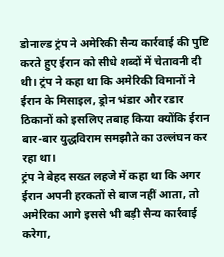डोनाल्ड ट्रंप ने अमेरिकी सैन्य कार्रवाई की पुष्टि करते हुए ईरान को सीधे शब्दों में चेतावनी दी थी। ट्रंप ने कहा था कि अमेरिकी विमानों ने ईरान के मिसाइल, ड्रोन भंडार और रडार ठिकानों को इसलिए तबाह किया क्योंकि ईरान बार-बार युद्धविराम समझौते का उल्लंघन कर रहा था।
ट्रंप ने बेहद सख्त लहजे में कहा था कि अगर ईरान अपनी हरकतों से बाज नहीं आता, तो अमेरिका आगे इससे भी बड़ी सैन्य कार्रवाई करेगा,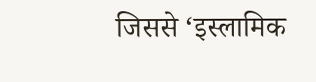जिससे ‘इस्लामिक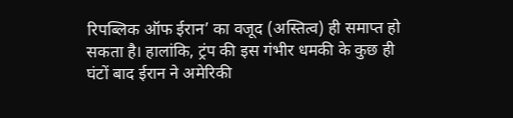रिपब्लिक ऑफ ईरान’ का वजूद (अस्तित्व) ही समाप्त हो सकता है। हालांकि, ट्रंप की इस गंभीर धमकी के कुछ ही घंटों बाद ईरान ने अमेरिकी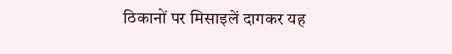ठिकानों पर मिसाइलें दागकर यह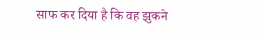साफ कर दिया है कि वह झुकने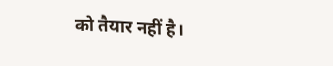को तैयार नहीं है।